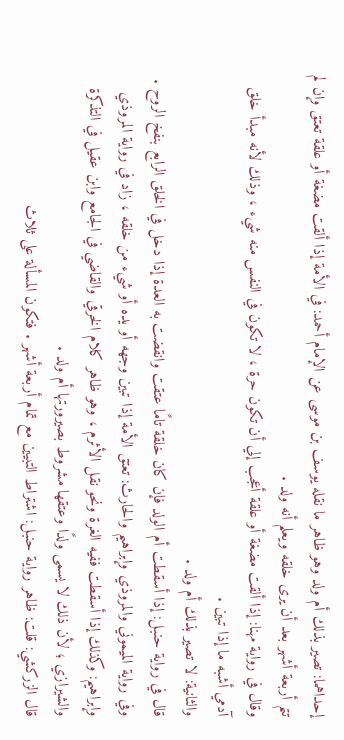إحداهما: تصير بذلك أم ولد وهو ظاهر ما نقله يوسف بن موسى عن الإمام أحمد: في الأمة إذا ألقت مضغة أو علقة تعتق وإن لم تتم أربعة أشهر بعد أن يرى خلقه ويعلم أنه ولد .
وقال في رواية مهنا: إذا ألقت مضغة أو علقة أعجب إلي أن تكون حرة ، لا تكون في النفس منه شيء ، وذلك لأنه مبدأ خلق آدمي أشبه ما إذا تبين .
والثانية: لا تصير بذلك أم ولد .
قال في رواية حنبل: إذا أسقطت أم الولد فإن كان خلقة تامًا عتقت وانقضت به العدة إذا دخل في الخلق الرابع بنفخ الروح .
وفي رواية الميموني والمروذي وإبراهيم والحارث: تعتق الأمة إذا تبين وجهه أو يده أو شيء من خلقه ، زاد في رواية المروذي وإبراهيم: وكذلك إذا أسقطت ففيه الغرة ونحو نقل الأثرم ، وهو ظاهر كلام الخرقي والقاضي في الجامع وابن عقيل في التذكرة والشيرازي ؛ لأن ذلك لا يسمى ولدًا وعتقها مشروط بصيرورتها أم ولد .
قال الزركشي: قلت: ظاهر رواية حنبل: اشتراط التبيين مع تمام أربعة أشهر . فتكون المسألة على ثلاث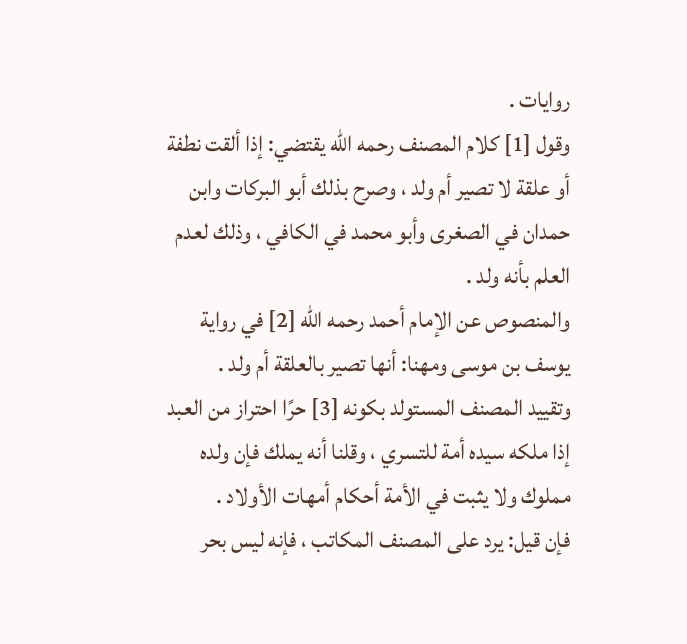روايات .
وقول [1] كلام المصنف رحمه الله يقتضي: إذا ألقت نطفة أو علقة لا تصير أم ولد ، وصرح بذلك أبو البركات وابن حمدان في الصغرى وأبو محمد في الكافي ، وذلك لعدم العلم بأنه ولد .
والمنصوص عن الإمام أحمد رحمه الله [2] في رواية يوسف بن موسى ومهنا: أنها تصير بالعلقة أم ولد .
وتقييد المصنف المستولد بكونه [3] حرًا احتراز من العبد إذا ملكه سيده أمة للتسري ، وقلنا أنه يملك فإن ولده مملوك ولا يثبت في الأمة أحكام أمهات الأولاد .
فإن قيل: يرد على المصنف المكاتب ، فإنه ليس بحر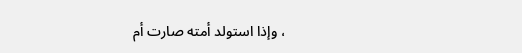، وإذا استولد أمته صارت أم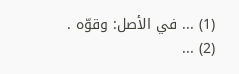(1) ... في الأصل: وقوّه .
(2) ...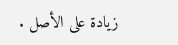زيادة على الأصل .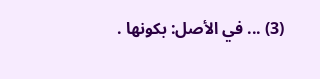(3) ... في الأصل: بكونها .